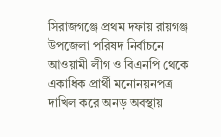সিরাজগঞ্জে প্রথম দফায় রায়গঞ্জ উপজেলা পরিষদ নির্বাচনে আওয়ামী লীগ ও বিএনপি থেকে একাধিক প্রার্থী মনোনয়নপত্র দাখিল করে অনড় অবস্থায়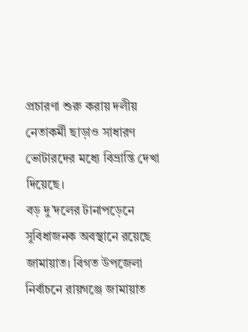প্রচারণা শুরু করায় দলীয় নেতাকর্মী ছাড়াও সাধারণ ভোটারদের মধ্যে বিভ্রান্তি দেখা দিয়েছে।
বড় দু’দলের টানাপড়েনে সুবিধাজনক অবস্থানে রয়েছে জামায়াত। বিগত উপজেলা নির্বাচনে রায়গঞ্জে জামায়াত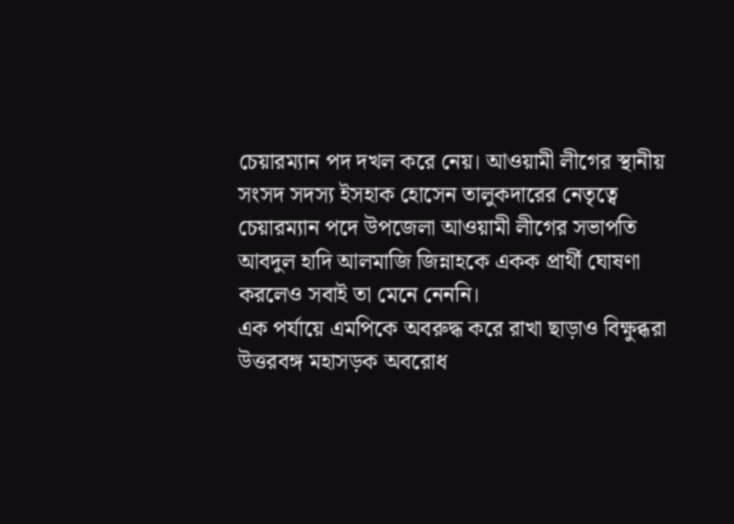চেয়ারম্যান পদ দখল করে নেয়। আওয়ামী লীগের স্থানীয় সংসদ সদস্য ইসহাক হোসেন তালুকদারের নেতৃত্বে চেয়ারম্যান পদে উপজেলা আওয়ামী লীগের সভাপতি আবদুল হাদি আলমাজি জিন্নাহকে একক প্রার্থী ঘোষণা করলেও সবাই তা মেনে নেননি।
এক পর্যায়ে এমপিকে অবরুদ্ধ করে রাখা ছাড়াও বিক্ষুব্ধরা উত্তরবঙ্গ মহাসড়ক অবরোধ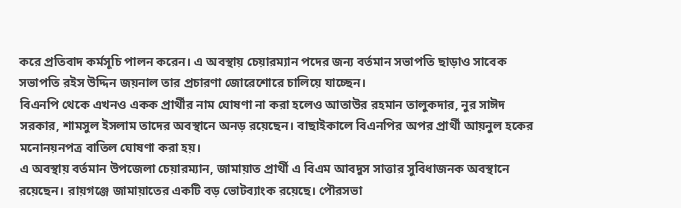করে প্রতিবাদ কর্মসূচি পালন করেন। এ অবস্থায় চেয়ারম্যান পদের জন্য বর্তমান সভাপতি ছাড়াও সাবেক সভাপতি রইস উদ্দিন জয়নাল তার প্রচারণা জোরেশোরে চালিয়ে যাচ্ছেন।
বিএনপি থেকে এখনও একক প্রার্থীর নাম ঘোষণা না করা হলেও আতাউর রহমান তালুকদার, নুর সাঈদ সরকার, শামসুল ইসলাম তাদের অবস্থানে অনড় রয়েছেন। বাছাইকালে বিএনপির অপর প্রার্থী আয়নুল হকের মনোনয়নপত্র বাতিল ঘোষণা করা হয়।
এ অবস্থায় বর্তমান উপজেলা চেয়ারম্যান, জামায়াত প্রার্থী এ বিএম আবদুস সাত্তার সুবিধাজনক অবস্থানে রয়েছেন। রায়গঞ্জে জামায়াতের একটি বড় ভোটব্যাংক রয়েছে। পৌরসভা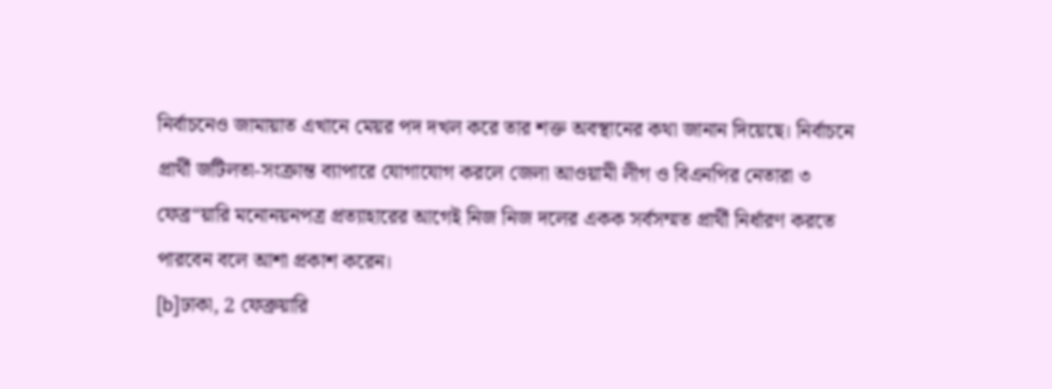নির্বাচনেও জামায়াত এখানে মেয়র পদ দখল করে তার শক্ত অবস্থানের কথা জানান দিয়েছে। নির্বাচনে প্রার্থী জটিলতা-সংক্রান্ত ব্যাপারে যোগাযোগ করলে জেলা আওয়ামী লীগ ও বিএনপির নেতারা ৩ ফেব্র“য়ারি মনোনয়নপত্র প্রত্যাহারের আগেই নিজ নিজ দলের একক সর্বসম্মত প্রার্থী নির্ধারণ করতে পারবেন বলে আশা প্রকাশ করেন।
[b]ঢাকা, 2 ফেব্রুয়ারি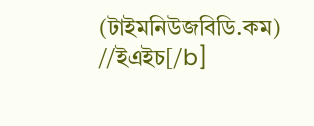(টাইমনিউজবিডি.কম) //ইএইচ[/b]